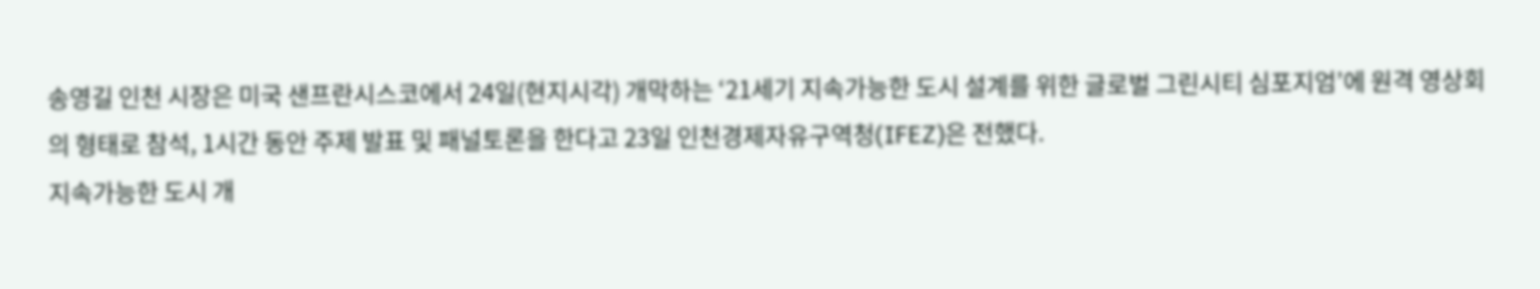송영길 인천 시장은 미국 샌프란시스코에서 24일(현지시각) 개막하는 ‘21세기 지속가능한 도시 설계를 위한 글로벌 그린시티 심포지엄’에 원격 영상회의 형태로 참석, 1시간 동안 주제 발표 및 패널토론을 한다고 23일 인천경제자유구역청(IFEZ)은 전했다.
지속가능한 도시 개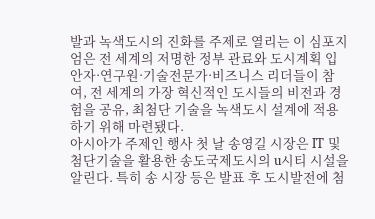발과 녹색도시의 진화를 주제로 열리는 이 심포지엄은 전 세계의 저명한 정부 관료와 도시계획 입안자·연구원·기술전문가·비즈니스 리더들이 참여, 전 세계의 가장 혁신적인 도시들의 비전과 경험을 공유, 최첨단 기술을 녹색도시 설계에 적용하기 위해 마련됐다.
아시아가 주제인 행사 첫 날 송영길 시장은 IT 및 첨단기술을 활용한 송도국제도시의 u시티 시설을 알린다. 특히 송 시장 등은 발표 후 도시발전에 첨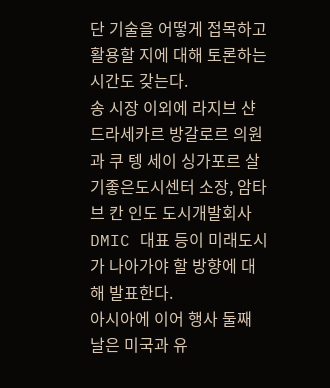단 기술을 어떻게 접목하고 활용할 지에 대해 토론하는 시간도 갖는다.
송 시장 이외에 라지브 샨드라세카르 방갈로르 의원과 쿠 텡 세이 싱가포르 살기좋은도시센터 소장, 암타브 칸 인도 도시개발회사 DMIC 대표 등이 미래도시가 나아가야 할 방향에 대해 발표한다.
아시아에 이어 행사 둘째 날은 미국과 유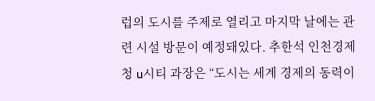럽의 도시를 주제로 열리고 마지막 날에는 관련 시설 방문이 예정돼있다. 추한석 인천경제청 u시티 과장은 “도시는 세계 경제의 동력이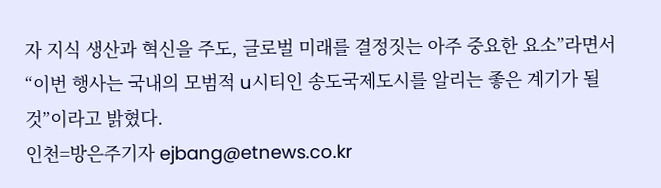자 지식 생산과 혁신을 주도, 글로벌 미래를 결정짓는 아주 중요한 요소”라면서 “이번 행사는 국내의 모범적 u시티인 송도국제도시를 알리는 좋은 계기가 될 것”이라고 밝혔다.
인천=방은주기자 ejbang@etnews.co.kr